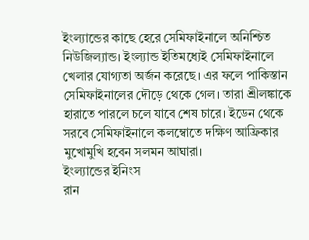ইংল্যান্ডের কাছে হেরে সেমিফাইনালে অনিশ্চিত নিউজিল্যান্ড। ইংল্যান্ড ইতিমধ্যেই সেমিফাইনালে খেলার যোগ্যতা অর্জন করেছে। এর ফলে পাকিস্তান সেমিফাইনালের দৌড়ে থেকে গেল। তারা শ্রীলঙ্কাকে হারাতে পারলে চলে যাবে শেষ চারে। ইডেন থেকে সরবে সেমিফাইনালে কলম্বোতে দক্ষিণ আফ্রিকার মুখোমুখি হবেন সলমন আঘারা।
ইংল্যান্ডের ইনিংস
রান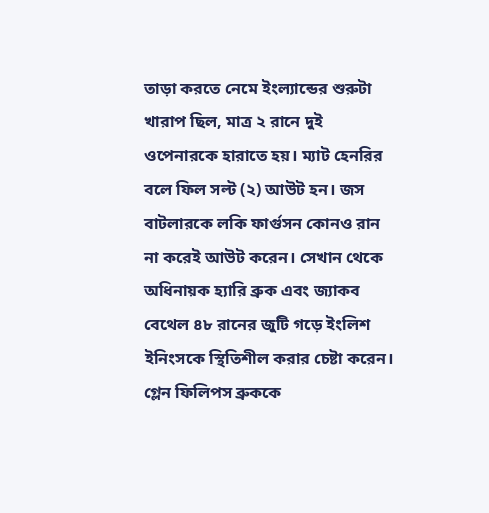তাড়া করতে নেমে ইংল্যান্ডের শুরুটা খারাপ ছিল, মাত্র ২ রানে দুই ওপেনারকে হারাতে হয়। ম্যাট হেনরির বলে ফিল সল্ট (২) আউট হন। জস বাটলারকে লকি ফার্গুসন কোনও রান না করেই আউট করেন। সেখান থেকে অধিনায়ক হ্যারি ব্রুক এবং জ্যাকব বেথেল ৪৮ রানের জুটি গড়ে ইংলিশ ইনিংসকে স্থিতিশীল করার চেষ্টা করেন। গ্লেন ফিলিপস ব্রুককে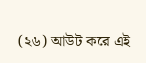(২৬) আউট করে এই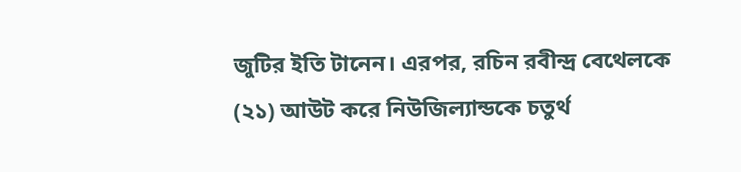জুটির ইতি টানেন। এরপর, রচিন রবীন্দ্র বেথেলকে (২১) আউট করে নিউজিল্যান্ডকে চতুর্থ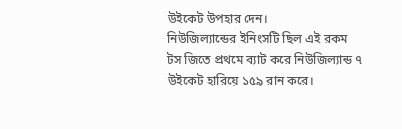উইকেট উপহার দেন।
নিউজিল্যান্ডের ইনিংসটি ছিল এই রকম
টস জিতে প্রথমে ব্যাট করে নিউজিল্যান্ড ৭ উইকেট হারিয়ে ১৫৯ রান করে।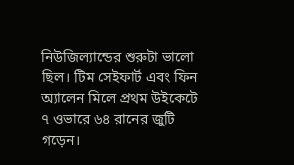নিউজিল্যান্ডের শুরুটা ভালো ছিল। টিম সেইফার্ট এবং ফিন অ্যালেন মিলে প্রথম উইকেটে ৭ ওভারে ৬৪ রানের জুটি গড়েন।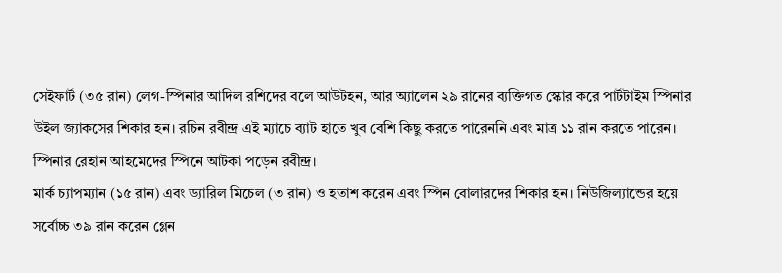সেইফার্ট (৩৫ রান) লেগ-স্পিনার আদিল রশিদের বলে আউটহন, আর অ্যালেন ২৯ রানের ব্যক্তিগত স্কোর করে পার্টটাইম স্পিনার উইল জ্যাকসের শিকার হন। রচিন রবীন্দ্র এই ম্যাচে ব্যাট হাতে খুব বেশি কিছু করতে পারেননি এবং মাত্র ১১ রান করতে পারেন। স্পিনার রেহান আহমেদের স্পিনে আটকা পড়েন রবীন্দ্র।
মার্ক চ্যাপম্যান (১৫ রান) এবং ড্যারিল মিচেল (৩ রান) ও হতাশ করেন এবং স্পিন বোলারদের শিকার হন। নিউজিল্যান্ডের হয়ে সর্বোচ্চ ৩৯ রান করেন গ্লেন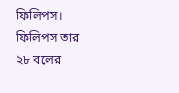ফিলিপস। ফিলিপস তার ২৮ বলের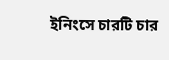ইনিংসে চারটি চার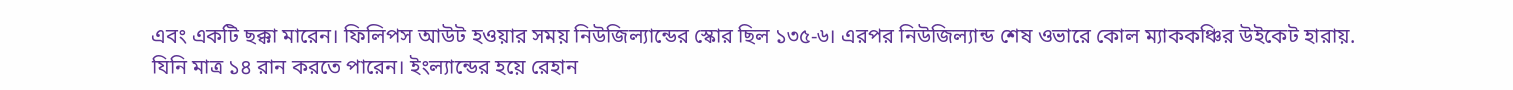এবং একটি ছক্কা মারেন। ফিলিপস আউট হওয়ার সময় নিউজিল্যান্ডের স্কোর ছিল ১৩৫-৬। এরপর নিউজিল্যান্ড শেষ ওভারে কোল ম্যাককঞ্চির উইকেট হারায়. যিনি মাত্র ১৪ রান করতে পারেন। ইংল্যান্ডের হয়ে রেহান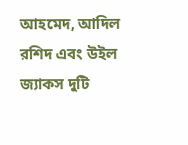আহমেদ, আদিল রশিদ এবং উইল জ্যাকস দুটি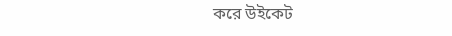করে উইকেট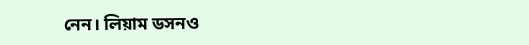নেন। লিয়াম ডসনও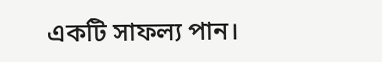একটি সাফল্য পান।